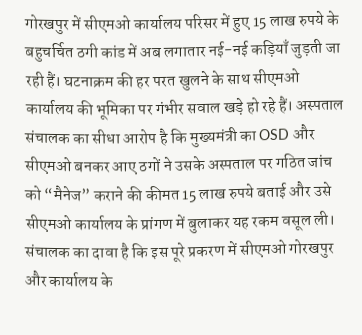गोरखपुर में सीएमओ कार्यालय परिसर में हुए 15 लाख रुपये के बहुचर्चित ठगी कांड में अब लगातार नई-नई कड़ियाँ जुड़ती जा रही हैं। घटनाक्रम की हर परत खुलने के साथ सीएमओ कार्यालय की भूमिका पर गंभीर सवाल खड़े हो रहे हैं। अस्पताल संचालक का सीधा आरोप है कि मुख्यमंत्री का OSD और सीएमओ बनकर आए ठगों ने उसके अस्पताल पर गठित जांच को “मैनेज” कराने की कीमत 15 लाख रुपये बताई और उसे सीएमओ कार्यालय के प्रांगण में बुलाकर यह रकम वसूल ली।
संचालक का दावा है कि इस पूरे प्रकरण में सीएमओ गोरखपुर और कार्यालय के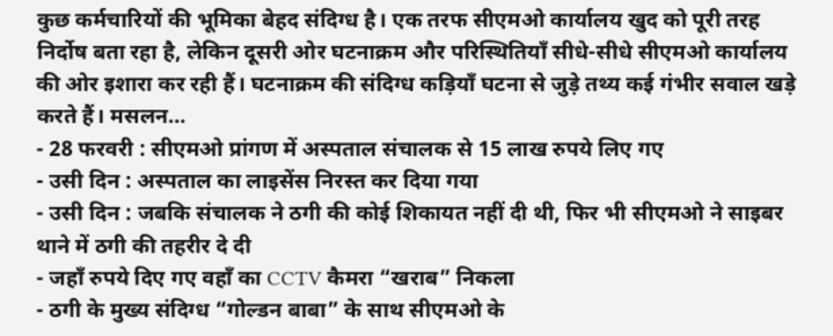कुछ कर्मचारियों की भूमिका बेहद संदिग्ध है। एक तरफ सीएमओ कार्यालय खुद को पूरी तरह निर्दोष बता रहा है, लेकिन दूसरी ओर घटनाक्रम और परिस्थितियाँ सीधे-सीधे सीएमओ कार्यालय की ओर इशारा कर रही हैं। घटनाक्रम की संदिग्ध कड़ियाँ घटना से जुड़े तथ्य कई गंभीर सवाल खड़े करते हैं। मसलन…
- 28 फरवरी : सीएमओ प्रांगण में अस्पताल संचालक से 15 लाख रुपये लिए गए
- उसी दिन : अस्पताल का लाइसेंस निरस्त कर दिया गया
- उसी दिन : जबकि संचालक ने ठगी की कोई शिकायत नहीं दी थी, फिर भी सीएमओ ने साइबर थाने में ठगी की तहरीर दे दी
- जहाँ रुपये दिए गए वहाँ का CCTV कैमरा “खराब” निकला
- ठगी के मुख्य संदिग्ध “गोल्डन बाबा” के साथ सीएमओ के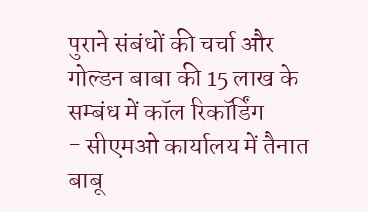पुराने संबंधों की चर्चा और गोल्डन बाबा की 15 लाख के सम्बंध में कॉल रिकॉर्डिंग
- सीएमओ कार्यालय में तैनात बाबू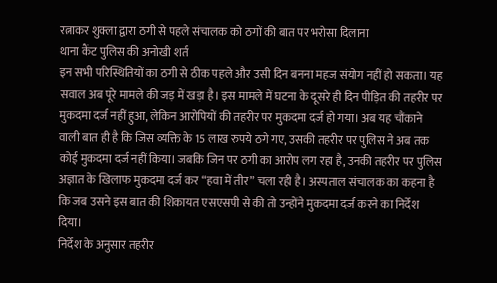रत्नाकर शुक्ला द्वारा ठगी से पहले संचालक को ठगों की बात पर भरोसा दिलाना
थाना कैंट पुलिस की अनोखी शर्त
इन सभी परिस्थितियों का ठगी से ठीक पहले और उसी दिन बनना महज संयोग नहीं हो सकता। यह सवाल अब पूरे मामले की जड़ में खड़ा है। इस मामले में घटना के दूसरे ही दिन पीड़ित की तहरीर पर मुकदमा दर्ज नहीं हुआ, लेकिन आरोपियों की तहरीर पर मुकदमा दर्ज हो गया। अब यह चौंकाने वाली बात ही है कि जिस व्यक्ति के 15 लाख रुपये ठगे गए, उसकी तहरीर पर पुलिस ने अब तक कोई मुकदमा दर्ज नहीं किया। जबकि जिन पर ठगी का आरोप लग रहा है, उनकी तहरीर पर पुलिस अज्ञात के खिलाफ मुकदमा दर्ज कर “हवा में तीर” चला रही है। अस्पताल संचालक का कहना है कि जब उसने इस बात की शिकायत एसएसपी से की तो उन्होंने मुकदमा दर्ज करने का निर्देश दिया।
निर्देश के अनुसार तहरीर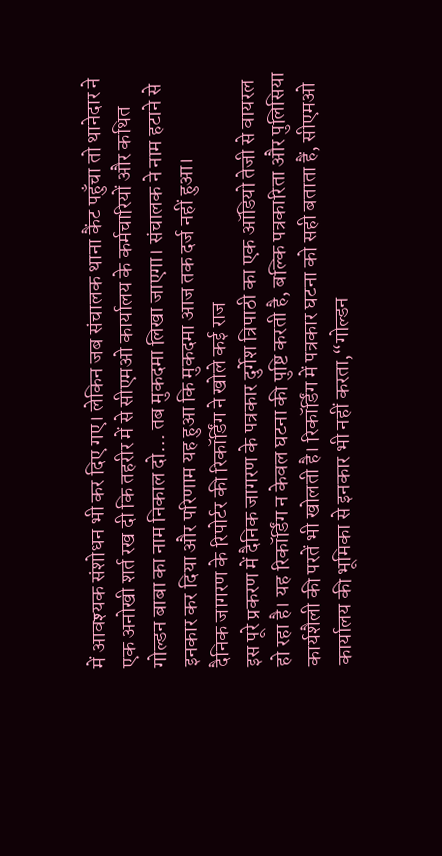में आवश्यक संशोधन भी कर दिए गए। लेकिन जब संचालक थाना कैंट पहुँचा तो थानेदार ने एक अनोखी शर्त रख दी कि तहरीर में से सीएमओ कार्यालय के कर्मचारियों और कथित गोल्डन बाबा का नाम निकाल दो… तब मुकदमा लिखा जाएगा। संचालक ने नाम हटाने से इनकार कर दिया और परिणाम यह हुआ कि मुकदमा आज तक दर्ज नहीं हुआ।
दैनिक जागरण के रिपोर्टर की रिकॉर्डिंग ने खोले कई राज
इस पूरे प्रकरण में दैनिक जागरण के पत्रकार दुर्गेश त्रिपाठी का एक ऑडियो तेजी से वायरल हो रहा है। यह रिकॉर्डिंग न केवल घटना की पुष्टि करती है, बल्कि पत्रकारिता और पुलिसिया कार्यशैली की परतें भी खोलती है। रिकॉर्डिंग में पत्रकार घटना को सही बताता हैं, सीएमओ कार्यालय की भूमिका से इनकार भी नहीं करता,“गोल्डन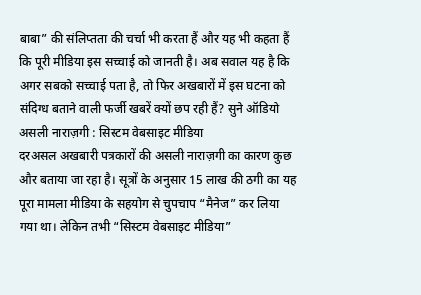बाबा” की संलिप्तता की चर्चा भी करता हैं और यह भी कहता हैं कि पूरी मीडिया इस सच्चाई को जानती है। अब सवाल यह है कि अगर सबको सच्चाई पता है, तो फिर अखबारों में इस घटना को संदिग्ध बताने वाली फर्जी खबरें क्यों छप रही हैं? सुने ऑडियो
असली नाराज़गी : सिस्टम वेबसाइट मीडिया
दरअसल अखबारी पत्रकारों की असली नाराज़गी का कारण कुछ और बताया जा रहा है। सूत्रों के अनुसार 15 लाख की ठगी का यह पूरा मामला मीडिया के सहयोग से चुपचाप “मैनेज” कर लिया गया था। लेकिन तभी “सिस्टम वेबसाइट मीडिया”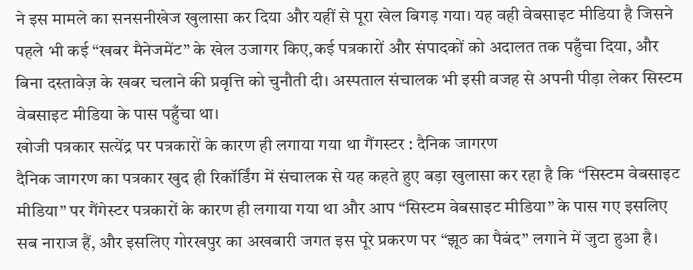ने इस मामले का सनसनीखेज खुलासा कर दिया और यहीं से पूरा खेल बिगड़ गया। यह वही वेबसाइट मीडिया है जिसने पहले भी कई “खबर मैनेजमेंट” के खेल उजागर किए,कई पत्रकारों और संपादकों को अदालत तक पहुँचा दिया, और बिना दस्तावेज़ के खबर चलाने की प्रवृत्ति को चुनौती दी। अस्पताल संचालक भी इसी वजह से अपनी पीड़ा लेकर सिस्टम वेबसाइट मीडिया के पास पहुँचा था।
खोजी पत्रकार सत्येंद्र पर पत्रकारों के कारण ही लगाया गया था गैंगस्टर : दैनिक जागरण
दैनिक जागरण का पत्रकार खुद ही रिकॉर्डिंग में संचालक से यह कहते हुए बड़ा खुलासा कर रहा है कि “सिस्टम वेबसाइट मीडिया” पर गैंगेस्टर पत्रकारों के कारण ही लगाया गया था और आप “सिस्टम वेबसाइट मीडिया” के पास गए इसलिए सब नाराज हैं, और इसलिए गोरखपुर का अखबारी जगत इस पूरे प्रकरण पर “झूठ का पैबंद” लगाने में जुटा हुआ है।